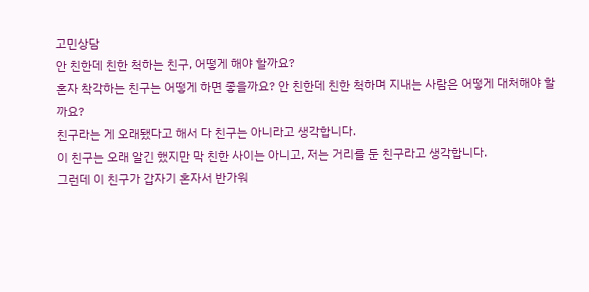고민상담
안 친한데 친한 척하는 친구, 어떻게 해야 할까요?
혼자 착각하는 친구는 어떻게 하면 좋을까요? 안 친한데 친한 척하며 지내는 사람은 어떻게 대처해야 할까요?
친구라는 게 오래됐다고 해서 다 친구는 아니라고 생각합니다.
이 친구는 오래 알긴 했지만 막 친한 사이는 아니고, 저는 거리를 둔 친구라고 생각합니다.
그런데 이 친구가 갑자기 혼자서 반가워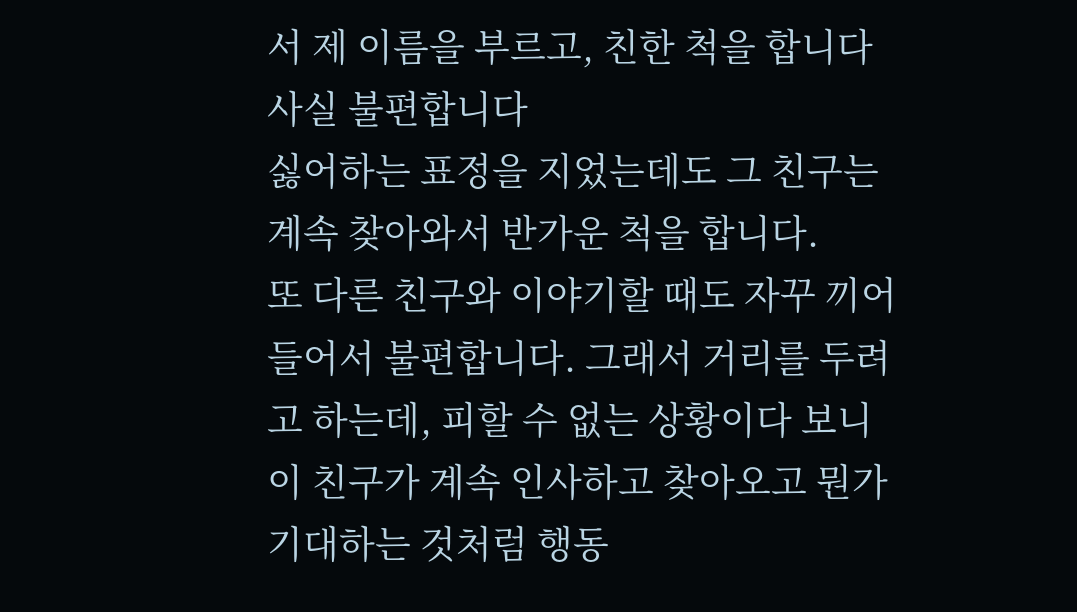서 제 이름을 부르고, 친한 척을 합니다 사실 불편합니다
싫어하는 표정을 지었는데도 그 친구는 계속 찾아와서 반가운 척을 합니다.
또 다른 친구와 이야기할 때도 자꾸 끼어들어서 불편합니다. 그래서 거리를 두려고 하는데, 피할 수 없는 상황이다 보니 이 친구가 계속 인사하고 찾아오고 뭔가 기대하는 것처럼 행동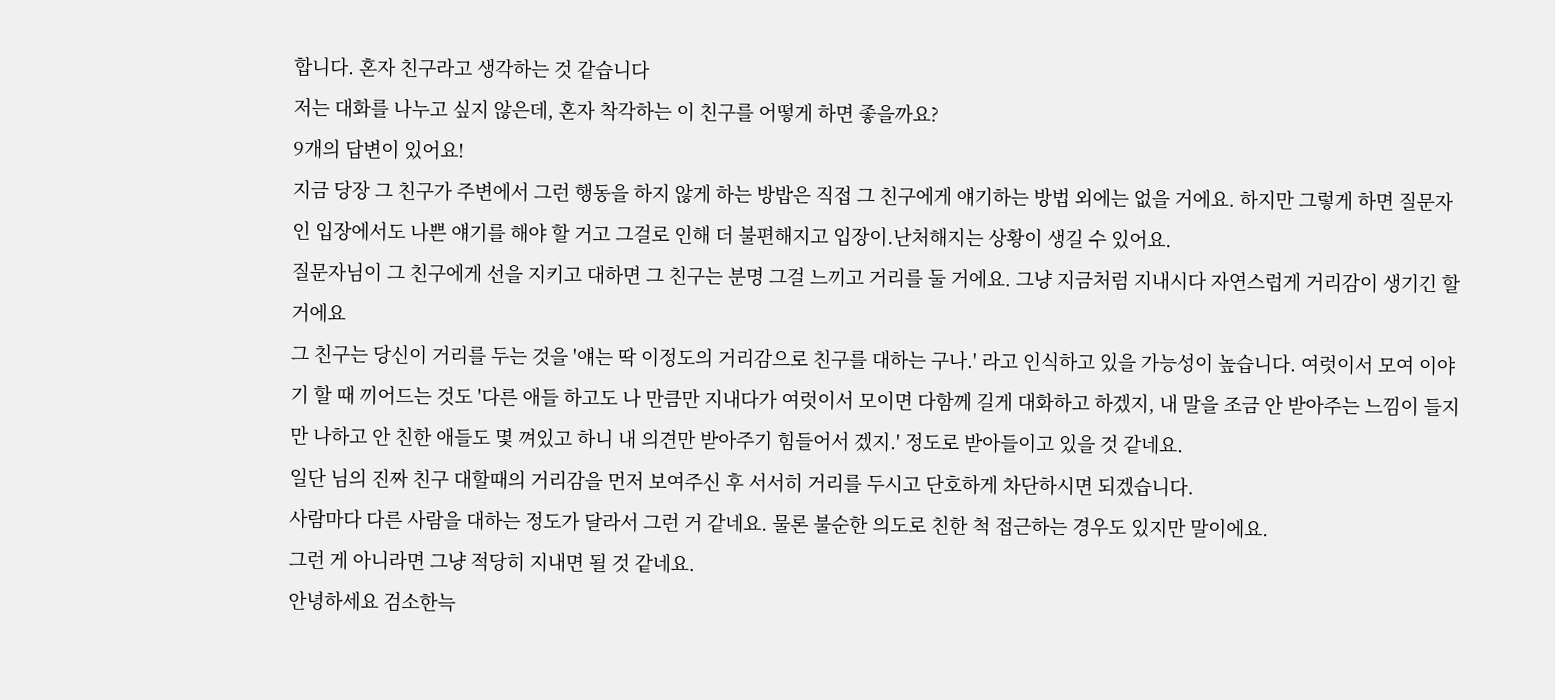합니다. 혼자 친구라고 생각하는 것 같습니다
저는 대화를 나누고 싶지 않은데, 혼자 착각하는 이 친구를 어떻게 하면 좋을까요?
9개의 답변이 있어요!
지금 당장 그 친구가 주변에서 그런 행동을 하지 않게 하는 방밥은 직접 그 친구에게 얘기하는 방법 외에는 없을 거에요. 하지만 그렇게 하면 질문자인 입장에서도 나쁜 얘기를 해야 할 거고 그걸로 인해 더 불편해지고 입장이.난처해지는 상황이 생길 수 있어요.
질문자님이 그 친구에게 선을 지키고 대하면 그 친구는 분명 그걸 느끼고 거리를 둘 거에요. 그냥 지금처럼 지내시다 자연스럽게 거리감이 생기긴 할 거에요
그 친구는 당신이 거리를 두는 것을 '얘는 딱 이정도의 거리감으로 친구를 대하는 구나.' 라고 인식하고 있을 가능성이 높습니다. 여럿이서 모여 이야기 할 때 끼어드는 것도 '다른 애들 하고도 나 만큼만 지내다가 여럿이서 모이면 다함께 길게 대화하고 하겠지, 내 말을 조금 안 받아주는 느낌이 들지만 나하고 안 친한 애들도 몇 껴있고 하니 내 의견만 받아주기 힘들어서 겠지.' 정도로 받아들이고 있을 것 같네요.
일단 님의 진짜 친구 대할때의 거리감을 먼저 보여주신 후 서서히 거리를 두시고 단호하게 차단하시면 되겠습니다.
사람마다 다른 사람을 대하는 정도가 달라서 그런 거 같네요. 물론 불순한 의도로 친한 척 접근하는 경우도 있지만 말이에요.
그런 게 아니라면 그냥 적당히 지내면 될 것 같네요.
안녕하세요 검소한늑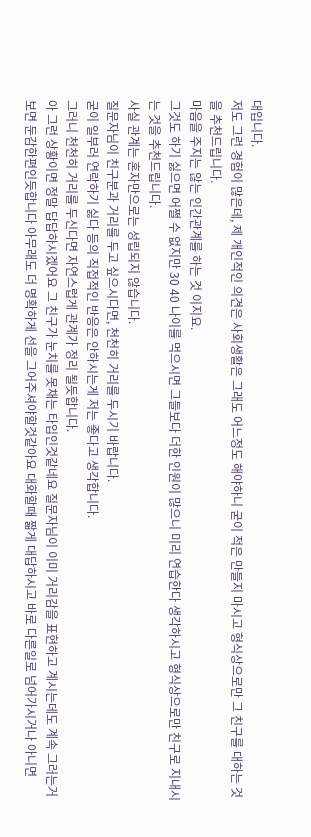대입니다.
저도 그런 경험이 많은데, 제 개인적인 의견은 사회생활은 그래도 어느정도 해야하니 굳이 적은 만들지 마시고 형식상으로만 그 친구를 대하는 것을 추천드립니다.
마음을 주지는 않는 인간관계를 하는 것 이지요.
그것도 하기 싫으면 어쩔 수 없지만 30 40 나이를 먹으시면 그들보다 더한 인원이 많으니 미리 연습한다 생각하시고 형식상으로만 친구로 지내시는 것을 추천드립니다.
사실 관계는 혼자만으로는 성립되지 않습니다.
질문자님이 친구분과 거리를 두고 싶으시다면, 천천히 거리를 두시기 바랍니다.
굳이 일부러 연락하기 싫다 등의 직접적인 반응은 안하시는게 저는 좋다고 생각합니다.
그러니 천천히 거리를 두신다면 자연스럽게 관계가 정리 될듯합니다.
아 그런 상황이면 정말 답답하시겠어요 그 친구가 눈치를 못채는 타입인것같네요 질문자님이 이미 거리감을 표현하고 계시는데도 계속 그러는거보면 둔감한편인듯합니다 아무래도 더 명확하게 선을 그어주셔야할것같아요 대화할때 짧게 대답하시고 바로 다른일로 넘어가시거나 아니면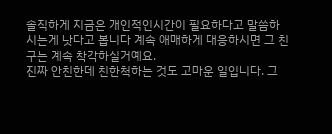솔직하게 지금은 개인적인시간이 필요하다고 말씀하시는게 낫다고 봅니다 계속 애매하게 대응하시면 그 친구는 계속 착각하실거예요.
진짜 안친한데 친한척하는 것도 고마운 일입니다. 그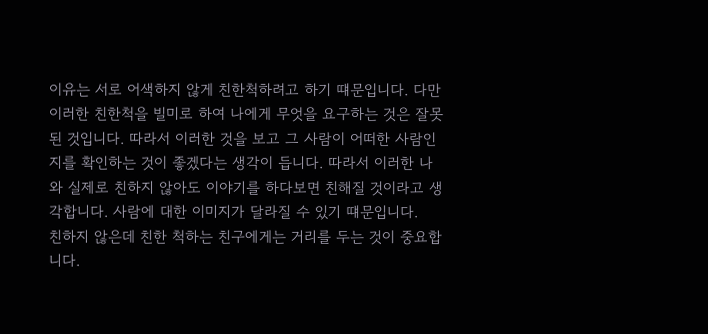이유는 서로 어색하지 않게 친한척하려고 하기 떄문입니다. 다만 이러한 친한척을 빌미로 하여 나에게 무엇을 요구하는 것은 잘못된 것입니다. 따라서 이러한 것을 보고 그 사람이 어떠한 사람인지를 확인하는 것이 좋겠다는 생각이 듭니다. 따라서 이러한 나와 실제로 친하지 않아도 이야기를 하다보면 친해질 것이라고 생각합니다. 사람에 대한 이미지가 달라질 수 있기 떄문입니다.
친하지 않은데 친한 척하는 친구에게는 거리를 두는 것이 중요합니다.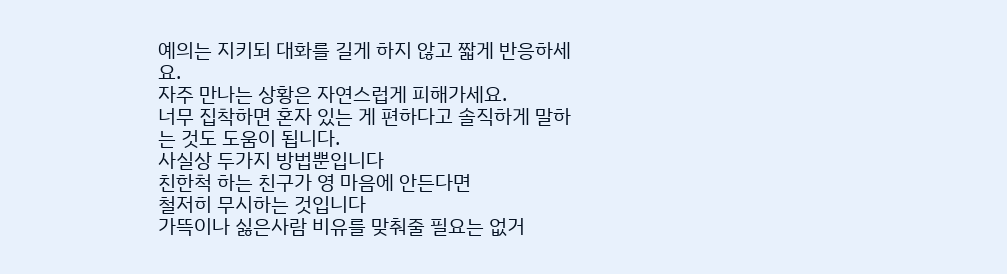예의는 지키되 대화를 길게 하지 않고 짧게 반응하세요.
자주 만나는 상황은 자연스럽게 피해가세요.
너무 집착하면 혼자 있는 게 편하다고 솔직하게 말하는 것도 도움이 됩니다.
사실상 두가지 방법뿐입니다
친한척 하는 친구가 영 마음에 안든다면
철저히 무시하는 것입니다
가뜩이나 싫은사람 비유를 맞춰줄 필요는 없거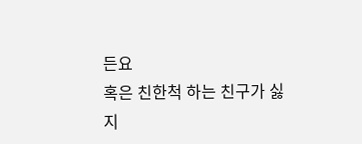든요
혹은 친한척 하는 친구가 싫지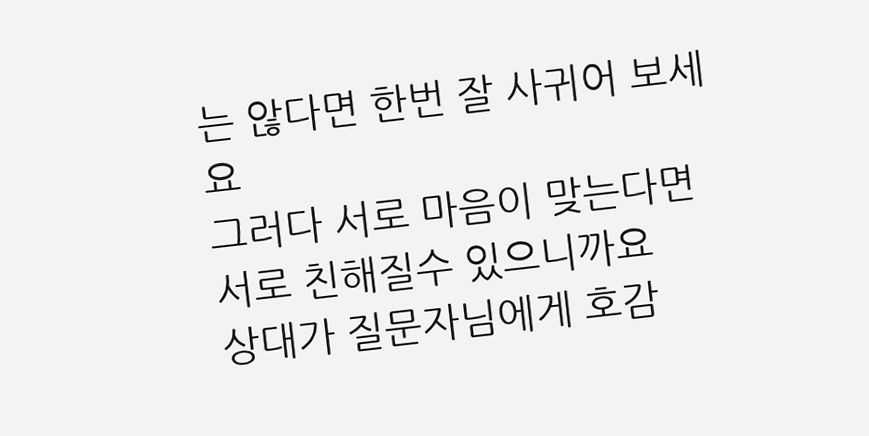는 않다면 한번 잘 사귀어 보세요
그러다 서로 마음이 맞는다면 서로 친해질수 있으니까요
상대가 질문자님에게 호감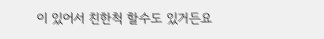이 있어서 친한척 할수도 있거든요